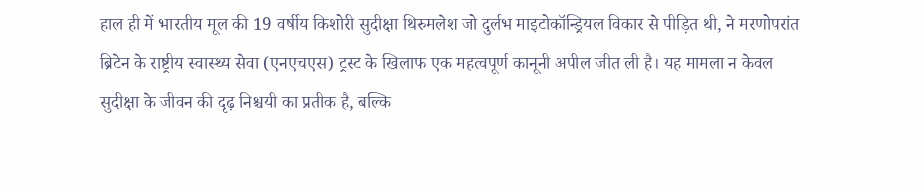हाल ही में भारतीय मूल की 19 वर्षीय किशोरी सुदीक्षा थिरुमलेश जो दुर्लभ माइटोकॉन्ड्रियल विकार से पीड़ित थी, ने मरणोपरांत ब्रिटेन के राष्ट्रीय स्वास्थ्य सेवा (एनएचएस) ट्रस्ट के खिलाफ एक महत्वपूर्ण कानूनी अपील जीत ली है। यह मामला न केवल सुदीक्षा के जीवन की दृढ़ निश्चयी का प्रतीक है, बल्कि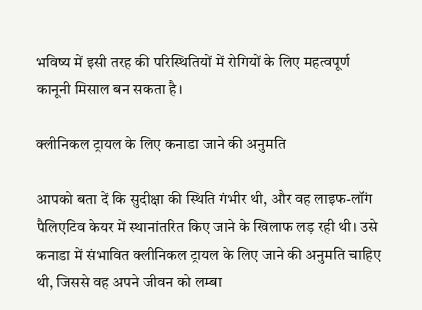भविष्य में इसी तरह की परिस्थितियों में रोगियों के लिए महत्वपूर्ण कानूनी मिसाल बन सकता है।

क्लीनिकल ट्रायल के लिए कनाडा जाने की अनुमति

आपको बता दें कि सुदीक्षा की स्थिति गंभीर थी, और वह लाइफ-लॉंग पैलिएटिव केयर में स्थानांतरित किए जाने के खिलाफ लड़ रही थी। उसे कनाडा में संभावित क्लीनिकल ट्रायल के लिए जाने की अनुमति चाहिए थी, जिससे वह अपने जीवन को लम्बा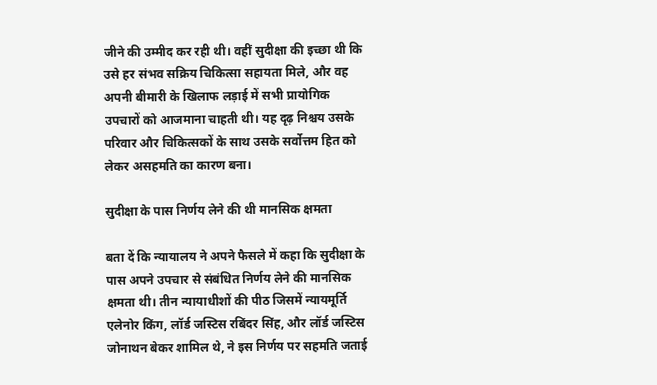जीने की उम्मीद कर रही थी। वहीं सुदीक्षा की इच्छा थी कि उसे हर संभव सक्रिय चिकित्सा सहायता मिले, और वह अपनी बीमारी के खिलाफ लड़ाई में सभी प्रायोगिक उपचारों को आजमाना चाहती थी। यह दृढ़ निश्चय उसके परिवार और चिकित्सकों के साथ उसके सर्वोत्तम हित को लेकर असहमति का कारण बना।

सुदीक्षा के पास निर्णय लेने की थी मानसिक क्षमता

बता दें कि न्यायालय ने अपने फैसले में कहा कि सुदीक्षा के पास अपने उपचार से संबंधित निर्णय लेने की मानसिक क्षमता थी। तीन न्यायाधीशों की पीठ जिसमें न्यायमूर्ति एलेनोर किंग, लॉर्ड जस्टिस रबिंदर सिंह, और लॉर्ड जस्टिस जोनाथन बेकर शामिल थे, ने इस निर्णय पर सहमति जताई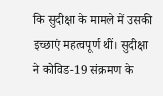कि सुदीक्षा के मामले में उसकी इच्छाएं महत्वपूर्ण थीं। सुदीक्षा ने कोविड-19 संक्रमण के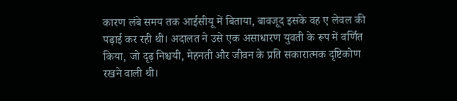कारण लंबे समय तक आईसीयू में बिताया, बावजूद इसके वह ए लेवल की पढ़ाई कर रही थी। अदालत ने उसे एक असाधारण युवती के रूप में वर्णित किया, जो दृढ़ निश्चयी, मेहनती और जीवन के प्रति सकारात्मक दृष्टिकोण रखने वाली थी।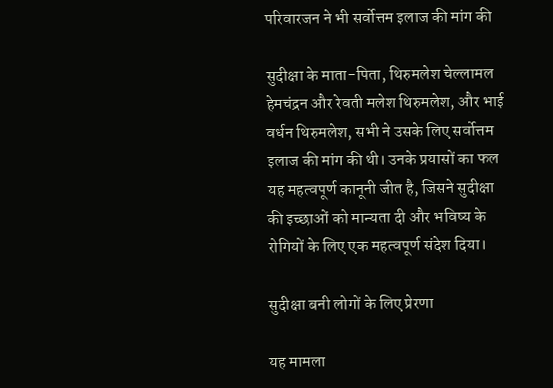परिवारजन ने भी सर्वोत्तम इलाज की मांग की

सुदीक्षा के माता-पिता, थिरुमलेश चेल्लामल हेमचंद्रन और रेवती मलेश थिरुमलेश, और भाई वर्धन थिरुमलेश, सभी ने उसके लिए सर्वोत्तम इलाज की मांग की थी। उनके प्रयासों का फल यह महत्वपूर्ण कानूनी जीत है, जिसने सुदीक्षा की इच्छाओं को मान्यता दी और भविष्य के रोगियों के लिए एक महत्वपूर्ण संदेश दिया।

सुदीक्षा बनी लोगों के लिए प्रेरणा

यह मामला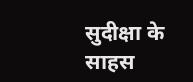सुदीक्षा के साहस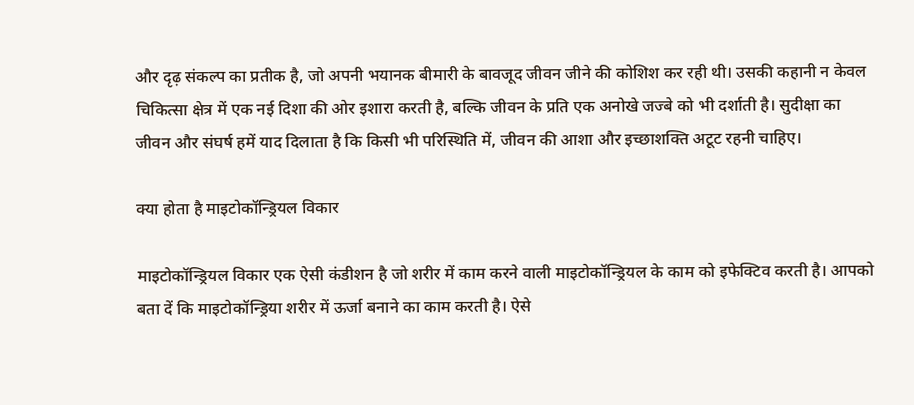और दृढ़ संकल्प का प्रतीक है, जो अपनी भयानक बीमारी के बावजूद जीवन जीने की कोशिश कर रही थी। उसकी कहानी न केवल चिकित्सा क्षेत्र में एक नई दिशा की ओर इशारा करती है, बल्कि जीवन के प्रति एक अनोखे जज्बे को भी दर्शाती है। सुदीक्षा का जीवन और संघर्ष हमें याद दिलाता है कि किसी भी परिस्थिति में, जीवन की आशा और इच्छाशक्ति अटूट रहनी चाहिए।

क्या होता है माइटोकॉन्ड्रियल विकार

माइटोकॉन्ड्रियल विकार एक ऐसी कंडीशन है जो शरीर में काम करने वाली माइटोकॉन्ड्रियल के काम को इफेक्टिव करती है। आपको बता दें कि माइटोकॉन्ड्रिया शरीर में ऊर्जा बनाने का काम करती है। ऐसे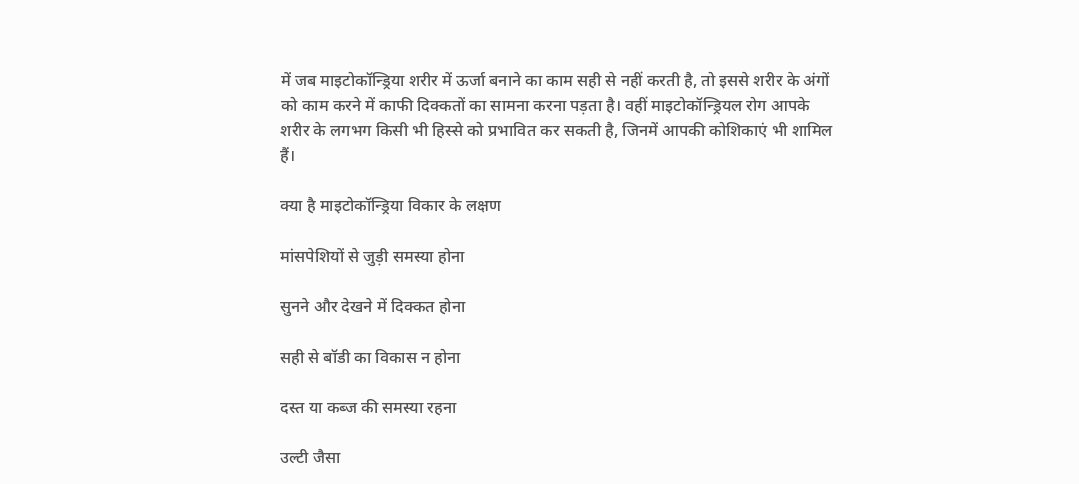में जब माइटोकॉन्ड्रिया शरीर में ऊर्जा बनाने का काम सही से नहीं करती है, तो इससे शरीर के अंगों को काम करने में काफी दिक्कतों का सामना करना पड़ता है। वहीं माइटोकॉन्ड्रियल रोग आपके शरीर के लगभग किसी भी हिस्से को प्रभावित कर सकती है, जिनमें आपकी कोशिकाएं भी शामिल हैं।

क्या है माइटोकॉन्ड्रिया विकार के लक्षण

मांसपेशियों से जुड़ी समस्या होना

सुनने और देखने में दिक्कत होना

सही से बॉडी का विकास न होना

दस्त या कब्ज की समस्या रहना

उल्टी जैसा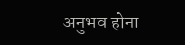अनुभव होना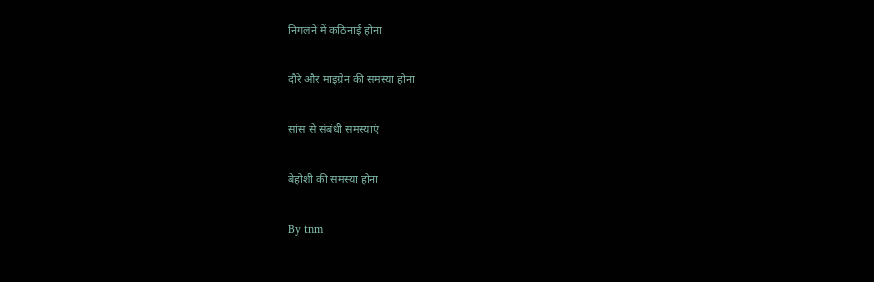निगलने में कठिनाई होना

दौरे और माइग्रेन की समस्या होना

सांस से संबंधी समस्याएं

बेहोशी की समस्या होना

By tnm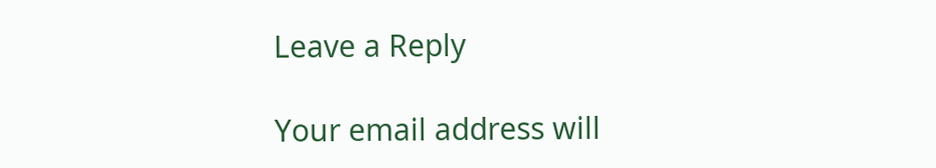Leave a Reply

Your email address will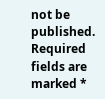not be published. Required fields are marked *